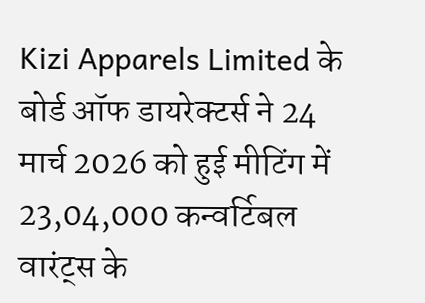Kizi Apparels Limited के बोर्ड ऑफ डायरेक्टर्स ने 24 मार्च 2026 को हुई मीटिंग में 23,04,000 कन्वर्टिबल वारंट्स के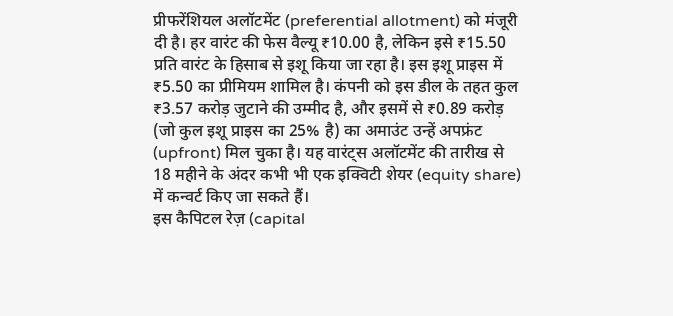प्रीफरेंशियल अलॉटमेंट (preferential allotment) को मंजूरी दी है। हर वारंट की फेस वैल्यू ₹10.00 है, लेकिन इसे ₹15.50 प्रति वारंट के हिसाब से इशू किया जा रहा है। इस इशू प्राइस में ₹5.50 का प्रीमियम शामिल है। कंपनी को इस डील के तहत कुल ₹3.57 करोड़ जुटाने की उम्मीद है, और इसमें से ₹0.89 करोड़ (जो कुल इशू प्राइस का 25% है) का अमाउंट उन्हें अपफ्रंट (upfront) मिल चुका है। यह वारंट्स अलॉटमेंट की तारीख से 18 महीने के अंदर कभी भी एक इक्विटी शेयर (equity share) में कन्वर्ट किए जा सकते हैं।
इस कैपिटल रेज़ (capital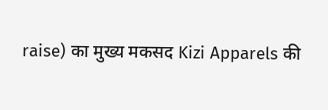raise) का मुख्य मकसद Kizi Apparels की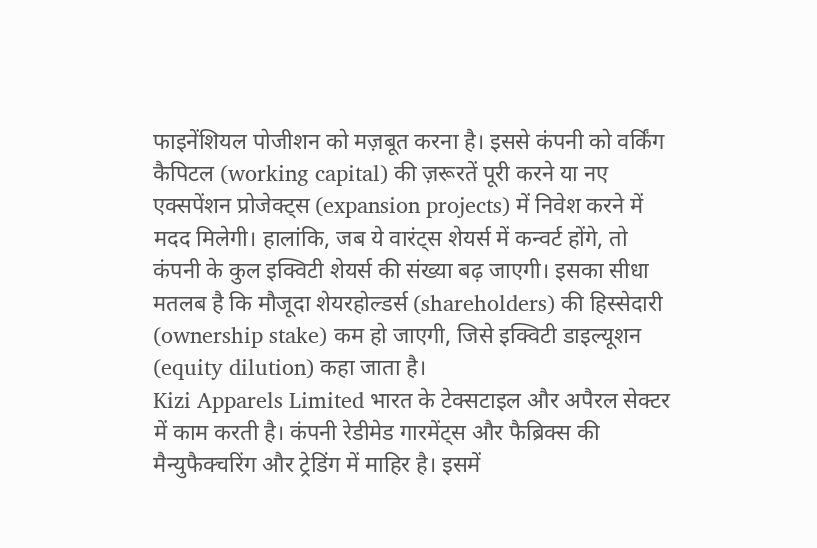फाइनेंशियल पोजीशन को मज़बूत करना है। इससे कंपनी को वर्किंग कैपिटल (working capital) की ज़रूरतें पूरी करने या नए एक्सपेंशन प्रोजेक्ट्स (expansion projects) में निवेश करने में मदद मिलेगी। हालांकि, जब ये वारंट्स शेयर्स में कन्वर्ट होंगे, तो कंपनी के कुल इक्विटी शेयर्स की संख्या बढ़ जाएगी। इसका सीधा मतलब है कि मौजूदा शेयरहोल्डर्स (shareholders) की हिस्सेदारी (ownership stake) कम हो जाएगी, जिसे इक्विटी डाइल्यूशन (equity dilution) कहा जाता है।
Kizi Apparels Limited भारत के टेक्सटाइल और अपैरल सेक्टर में काम करती है। कंपनी रेडीमेड गारमेंट्स और फैब्रिक्स की मैन्युफैक्चरिंग और ट्रेडिंग में माहिर है। इसमें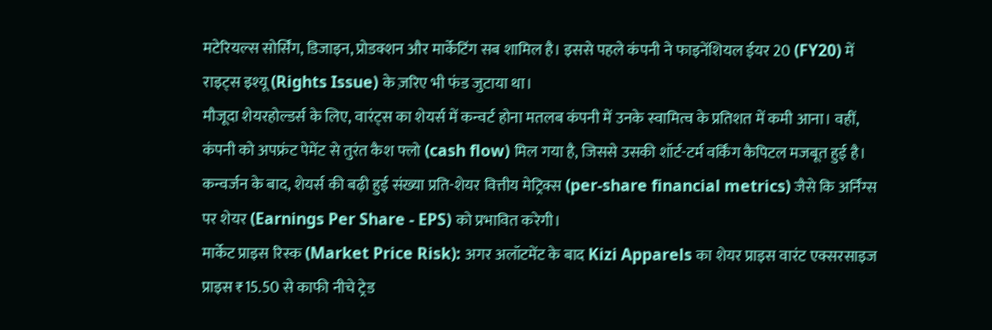मटेरियल्स सोर्सिंग, डिजाइन, प्रोडक्शन और मार्केटिंग सब शामिल है। इससे पहले कंपनी ने फाइनेंशियल ईयर 20 (FY20) में राइट्स इश्यू (Rights Issue) के ज़रिए भी फंड जुटाया था।
मौजूदा शेयरहोल्डर्स के लिए, वारंट्स का शेयर्स में कन्वर्ट होना मतलब कंपनी में उनके स्वामित्व के प्रतिशत में कमी आना। वहीं, कंपनी को अपफ्रंट पेमेंट से तुरंत कैश फ्लो (cash flow) मिल गया है, जिससे उसकी शॉर्ट-टर्म वर्किंग कैपिटल मजबूत हुई है। कन्वर्जन के बाद, शेयर्स की बढ़ी हुई संख्या प्रति-शेयर वित्तीय मेट्रिक्स (per-share financial metrics) जैसे कि अर्निंग्स पर शेयर (Earnings Per Share - EPS) को प्रभावित करेगी।
मार्केट प्राइस रिस्क (Market Price Risk): अगर अलॉटमेंट के बाद Kizi Apparels का शेयर प्राइस वारंट एक्सरसाइज प्राइस ₹15.50 से काफी नीचे ट्रेड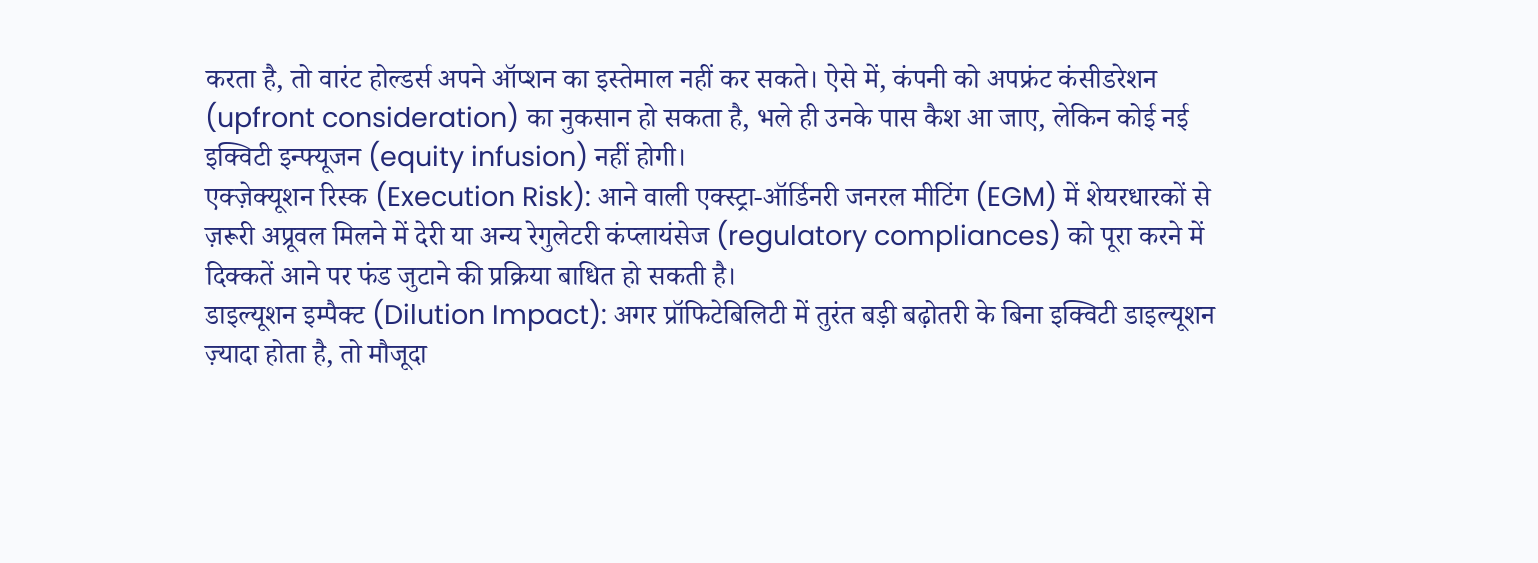करता है, तो वारंट होल्डर्स अपने ऑप्शन का इस्तेमाल नहीं कर सकते। ऐसे में, कंपनी को अपफ्रंट कंसीडरेशन (upfront consideration) का नुकसान हो सकता है, भले ही उनके पास कैश आ जाए, लेकिन कोई नई इक्विटी इन्फ्यूजन (equity infusion) नहीं होगी।
एक्ज़ेक्यूशन रिस्क (Execution Risk): आने वाली एक्स्ट्रा-ऑर्डिनरी जनरल मीटिंग (EGM) में शेयरधारकों से ज़रूरी अप्रूवल मिलने में देरी या अन्य रेगुलेटरी कंप्लायंसेज (regulatory compliances) को पूरा करने में दिक्कतें आने पर फंड जुटाने की प्रक्रिया बाधित हो सकती है।
डाइल्यूशन इम्पैक्ट (Dilution Impact): अगर प्रॉफिटेबिलिटी में तुरंत बड़ी बढ़ोतरी के बिना इक्विटी डाइल्यूशन ज़्यादा होता है, तो मौजूदा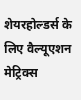शेयरहोल्डर्स के लिए वैल्यूएशन मेट्रिक्स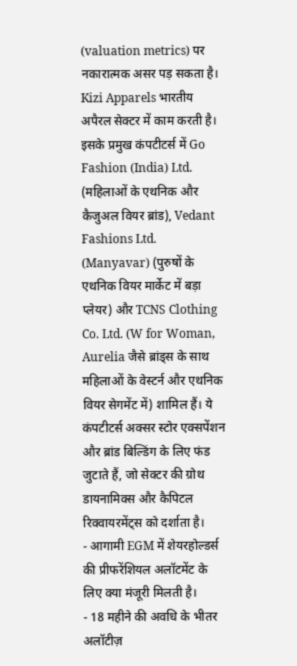(valuation metrics) पर नकारात्मक असर पड़ सकता है।
Kizi Apparels भारतीय अपैरल सेक्टर में काम करती है। इसके प्रमुख कंपटीटर्स में Go Fashion (India) Ltd. (महिलाओं के एथनिक और कैजुअल वियर ब्रांड), Vedant Fashions Ltd. (Manyavar) (पुरुषों के एथनिक वियर मार्केट में बड़ा प्लेयर) और TCNS Clothing Co. Ltd. (W for Woman, Aurelia जैसे ब्रांड्स के साथ महिलाओं के वेस्टर्न और एथनिक वियर सेगमेंट में) शामिल हैं। ये कंपटीटर्स अक्सर स्टोर एक्सपेंशन और ब्रांड बिल्डिंग के लिए फंड जुटाते हैं, जो सेक्टर की ग्रोथ डायनामिक्स और कैपिटल रिक्वायरमेंट्स को दर्शाता है।
- आगामी EGM में शेयरहोल्डर्स की प्रीफरेंशियल अलॉटमेंट के लिए क्या मंजूरी मिलती है।
- 18 महीने की अवधि के भीतर अलॉटीज़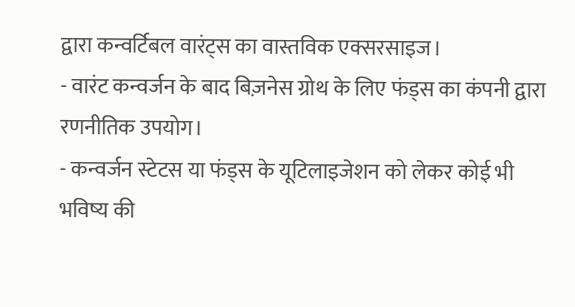द्वारा कन्वर्टिबल वारंट्स का वास्तविक एक्सरसाइज।
- वारंट कन्वर्जन के बाद बिज़नेस ग्रोथ के लिए फंड्स का कंपनी द्वारा रणनीतिक उपयोग।
- कन्वर्जन स्टेटस या फंड्स के यूटिलाइजेशन को लेकर कोई भी भविष्य की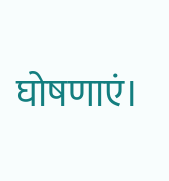घोषणाएं।